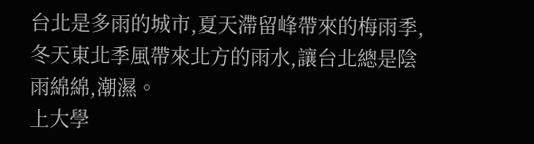台北是多雨的城市,夏天滯留峰帶來的梅雨季,冬天東北季風帶來北方的雨水,讓台北總是陰雨綿綿,潮濕。
上大學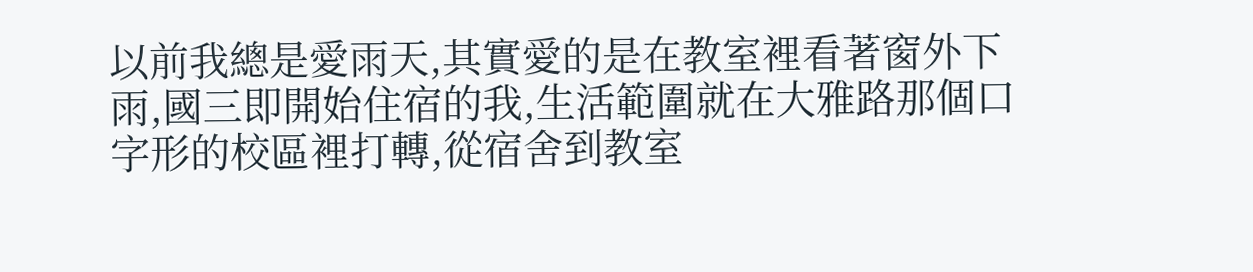以前我總是愛雨天,其實愛的是在教室裡看著窗外下雨,國三即開始住宿的我,生活範圍就在大雅路那個口字形的校區裡打轉,從宿舍到教室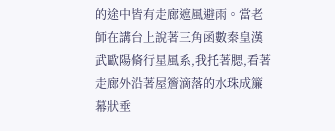的途中皆有走廊遮風避雨。當老師在講台上說著三角函數秦皇漢武歐陽脩行星風系,我托著腮,看著走廊外沿著屋簷滴落的水珠成簾幕狀垂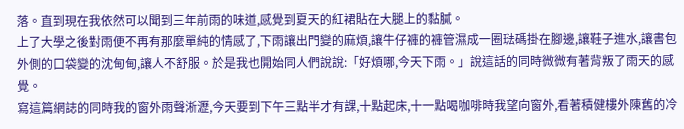落。直到現在我依然可以聞到三年前雨的味道,感覺到夏天的紅裙貼在大腿上的黏膩。
上了大學之後對雨便不再有那麼單純的情感了,下雨讓出門變的麻煩,讓牛仔褲的褲管濕成一圈琺碼掛在腳邊,讓鞋子進水,讓書包外側的口袋變的沈甸甸,讓人不舒服。於是我也開始同人們說說:「好煩哪,今天下雨。」說這話的同時微微有著背叛了雨天的感覺。
寫這篇網誌的同時我的窗外雨聲淅瀝,今天要到下午三點半才有課,十點起床,十一點喝咖啡時我望向窗外,看著積健樓外陳舊的冷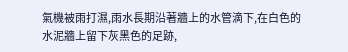氣機被雨打濕,雨水長期沿著牆上的水管滴下,在白色的水泥牆上留下灰黑色的足跡,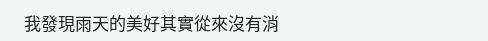我發現雨天的美好其實從來沒有消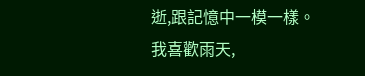逝,跟記憶中一模一樣。
我喜歡雨天,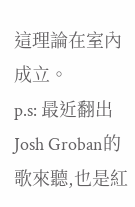這理論在室內成立。
p.s: 最近翻出Josh Groban的歌來聽,也是紅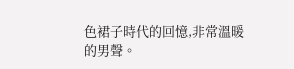色裙子時代的回憶,非常溫暖的男聲。